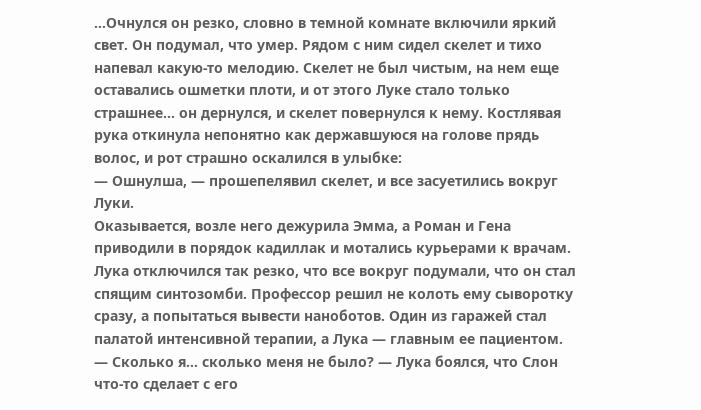…Очнулся он резко, словно в темной комнате включили яркий свет. Он подумал, что умер. Рядом с ним сидел скелет и тихо напевал какую-то мелодию. Скелет не был чистым, на нем еще оставались ошметки плоти, и от этого Луке стало только страшнее… он дернулся, и скелет повернулся к нему. Костлявая рука откинула непонятно как державшуюся на голове прядь волос, и рот страшно оскалился в улыбке:
— Ошнулша, — прошепелявил скелет, и все засуетились вокруг Луки.
Оказывается, возле него дежурила Эмма, а Роман и Гена приводили в порядок кадиллак и мотались курьерами к врачам. Лука отключился так резко, что все вокруг подумали, что он стал спящим синтозомби. Профессор решил не колоть ему сыворотку сразу, а попытаться вывести наноботов. Один из гаражей стал палатой интенсивной терапии, а Лука — главным ее пациентом.
— Сколько я… сколько меня не было? — Лука боялся, что Слон что-то сделает с его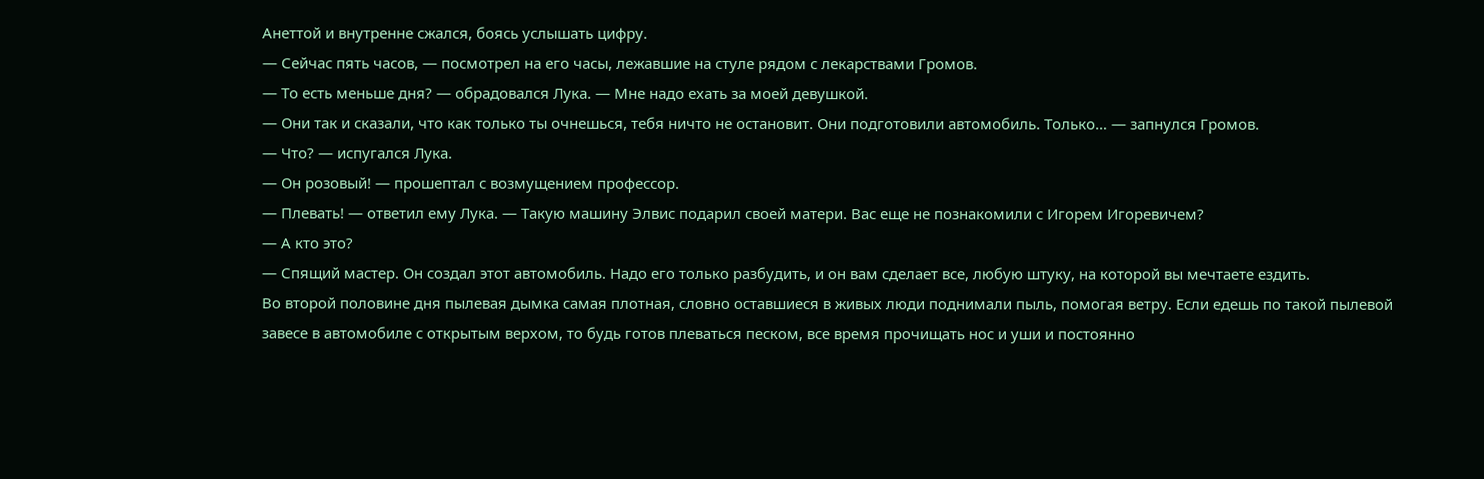Анеттой и внутренне сжался, боясь услышать цифру.
— Сейчас пять часов, — посмотрел на его часы, лежавшие на стуле рядом с лекарствами Громов.
— То есть меньше дня? — обрадовался Лука. — Мне надо ехать за моей девушкой.
— Они так и сказали, что как только ты очнешься, тебя ничто не остановит. Они подготовили автомобиль. Только… — запнулся Громов.
— Что? — испугался Лука.
— Он розовый! — прошептал с возмущением профессор.
— Плевать! — ответил ему Лука. — Такую машину Элвис подарил своей матери. Вас еще не познакомили с Игорем Игоревичем?
— А кто это?
— Спящий мастер. Он создал этот автомобиль. Надо его только разбудить, и он вам сделает все, любую штуку, на которой вы мечтаете ездить.
Во второй половине дня пылевая дымка самая плотная, словно оставшиеся в живых люди поднимали пыль, помогая ветру. Если едешь по такой пылевой завесе в автомобиле с открытым верхом, то будь готов плеваться песком, все время прочищать нос и уши и постоянно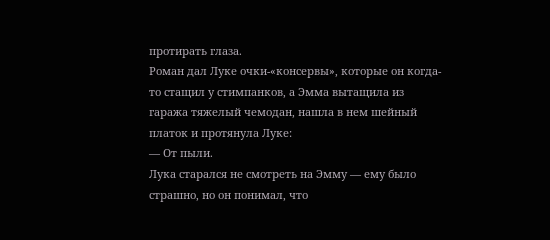протирать глаза.
Роман дал Луке очки-«консервы», которые он когда-то стащил у стимпанков, а Эмма вытащила из гаража тяжелый чемодан, нашла в нем шейный платок и протянула Луке:
— От пыли.
Лука старался не смотреть на Эмму — ему было страшно, но он понимал, что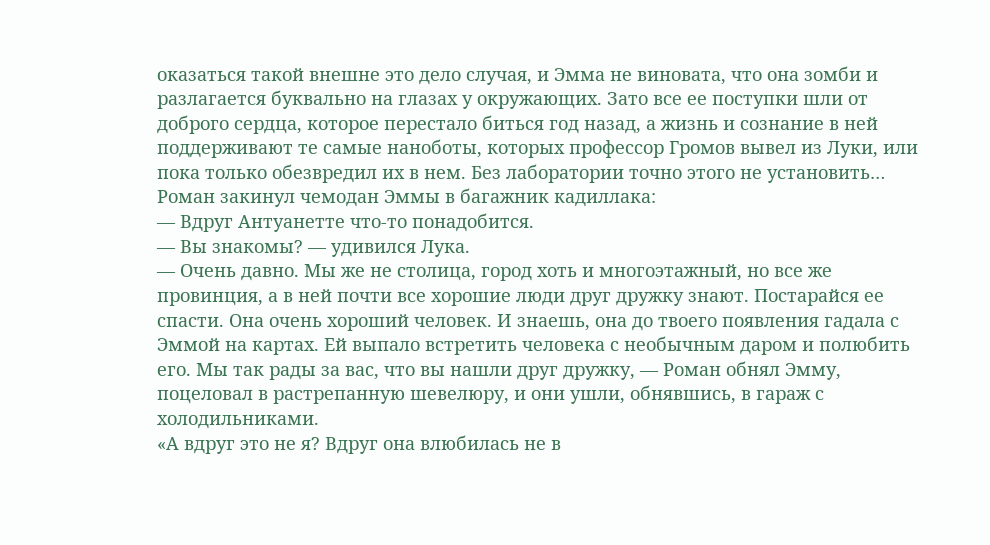оказаться такой внешне это дело случая, и Эмма не виновата, что она зомби и разлагается буквально на глазах у окружающих. Зато все ее поступки шли от доброго сердца, которое перестало биться год назад, а жизнь и сознание в ней поддерживают те самые наноботы, которых профессор Громов вывел из Луки, или пока только обезвредил их в нем. Без лаборатории точно этого не установить…
Роман закинул чемодан Эммы в багажник кадиллака:
— Вдруг Антуанетте что-то понадобится.
— Вы знакомы? — удивился Лука.
— Очень давно. Мы же не столица, город хоть и многоэтажный, но все же провинция, а в ней почти все хорошие люди друг дружку знают. Постарайся ее спасти. Она очень хороший человек. И знаешь, она до твоего появления гадала с Эммой на картах. Ей выпало встретить человека с необычным даром и полюбить его. Мы так рады за вас, что вы нашли друг дружку, — Роман обнял Эмму, поцеловал в растрепанную шевелюру, и они ушли, обнявшись, в гараж с холодильниками.
«А вдруг это не я? Вдруг она влюбилась не в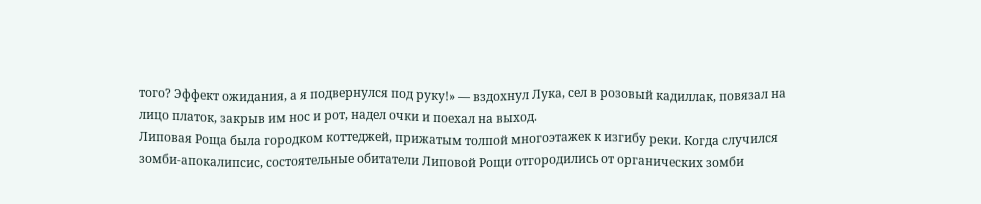того? Эффект ожидания, а я подвернулся под руку!» — вздохнул Лука, сел в розовый кадиллак, повязал на лицо платок, закрыв им нос и рот, надел очки и поехал на выход.
Липовая Роща была городком коттеджей, прижатым толпой многоэтажек к изгибу реки. Когда случился зомби-апокалипсис, состоятельные обитатели Липовой Рощи отгородились от органических зомби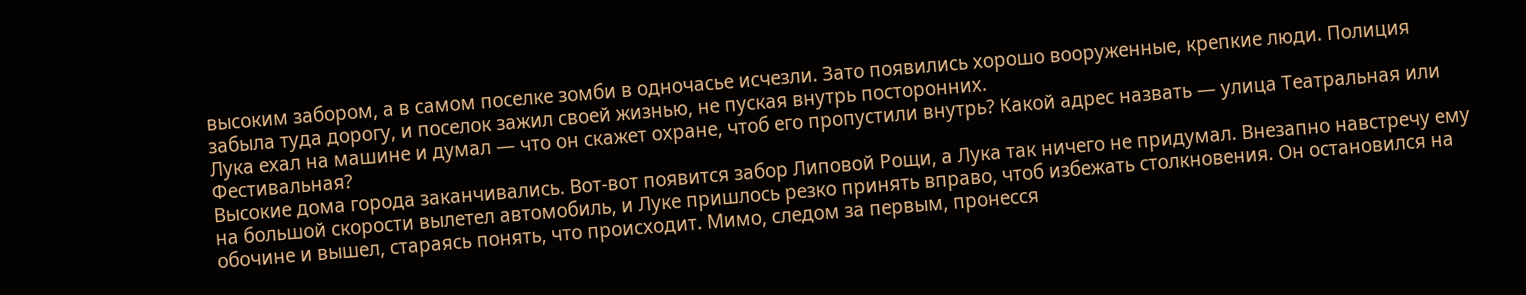высоким забором, а в самом поселке зомби в одночасье исчезли. Зато появились хорошо вооруженные, крепкие люди. Полиция забыла туда дорогу, и поселок зажил своей жизнью, не пуская внутрь посторонних.
Лука ехал на машине и думал — что он скажет охране, чтоб его пропустили внутрь? Какой адрес назвать — улица Театральная или Фестивальная?
Высокие дома города заканчивались. Вот-вот появится забор Липовой Рощи, а Лука так ничего не придумал. Внезапно навстречу ему на большой скорости вылетел автомобиль, и Луке пришлось резко принять вправо, чтоб избежать столкновения. Он остановился на обочине и вышел, стараясь понять, что происходит. Мимо, следом за первым, пронесся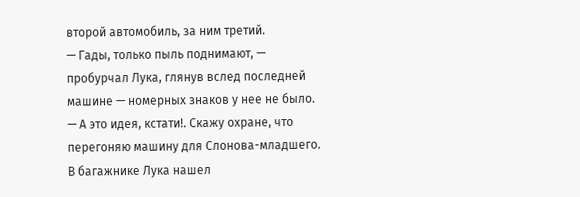второй автомобиль, за ним третий.
— Гады, только пыль поднимают, — пробурчал Лука, глянув вслед последней машине — номерных знаков у нее не было. — А это идея, кстати!. Скажу охране, что перегоняю машину для Слонова-младшего.
В багажнике Лука нашел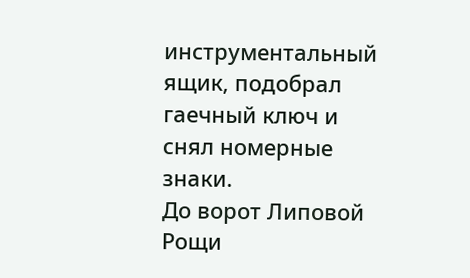инструментальный ящик, подобрал гаечный ключ и снял номерные знаки.
До ворот Липовой Рощи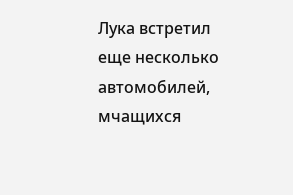Лука встретил еще несколько автомобилей, мчащихся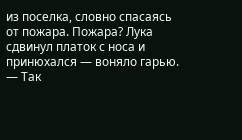из поселка, словно спасаясь от пожара. Пожара? Лука сдвинул платок с носа и принюхался — воняло гарью.
— Так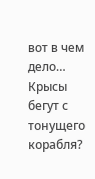вот в чем дело… Крысы бегут с тонущего корабля?